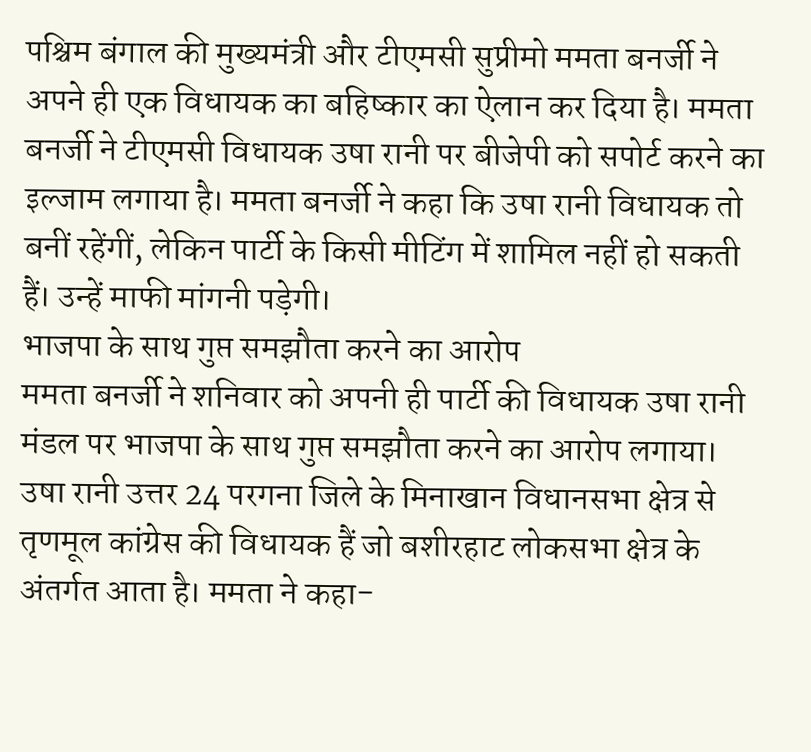पश्चिम बंगाल की मुख्यमंत्री और टीएमसी सुप्रीमो ममता बनर्जी ने अपने ही एक विधायक का बहिष्कार का ऐलान कर दिया है। ममता बनर्जी ने टीएमसी विधायक उषा रानी पर बीजेपी को सपोर्ट करने का इल्जाम लगाया है। ममता बनर्जी ने कहा कि उषा रानी विधायक तो बनीं रहेंगीं, लेकिन पार्टी के किसी मीटिंग में शामिल नहीं हो सकती हैं। उन्हें माफी मांगनी पड़ेगी।
भाजपा के साथ गुप्त समझौता करने का आरोप
ममता बनर्जी ने शनिवार को अपनी ही पार्टी की विधायक उषा रानी मंडल पर भाजपा के साथ गुप्त समझौता करने का आरोप लगाया। उषा रानी उत्तर 24 परगना जिले के मिनाखान विधानसभा क्षेत्र से तृणमूल कांग्रेस की विधायक हैं जो बशीरहाट लोकसभा क्षेत्र के अंतर्गत आता है। ममता ने कहा-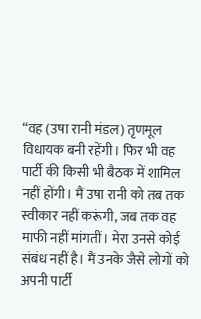“वह (उषा रानी मंडल) तृणमूल विधायक बनी रहेंगी। फिर भी वह पार्टी की किसी भी बैठक में शामिल नहीं होंगी। मैं उषा रानी को तब तक स्वीकार नहीं करूंगी, जब तक वह माफी नहीं मांगतीं। मेरा उनसे कोई संबंध नहीं है। मैं उनके जैसे लोगों को अपनी पार्टी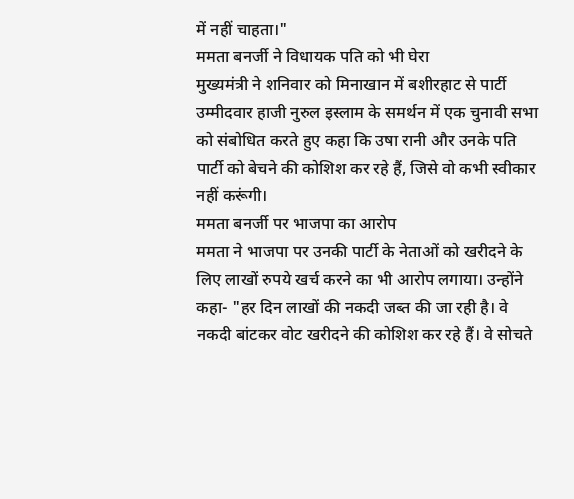में नहीं चाहता।"
ममता बनर्जी ने विधायक पति को भी घेरा
मुख्यमंत्री ने शनिवार को मिनाखान में बशीरहाट से पार्टी उम्मीदवार हाजी नुरुल इस्लाम के समर्थन में एक चुनावी सभा को संबोधित करते हुए कहा कि उषा रानी और उनके पति पार्टी को बेचने की कोशिश कर रहे हैं, जिसे वो कभी स्वीकार नहीं करूंगी।
ममता बनर्जी पर भाजपा का आरोप
ममता ने भाजपा पर उनकी पार्टी के नेताओं को खरीदने के लिए लाखों रुपये खर्च करने का भी आरोप लगाया। उन्होंने कहा- "हर दिन लाखों की नकदी जब्त की जा रही है। वे नकदी बांटकर वोट खरीदने की कोशिश कर रहे हैं। वे सोचते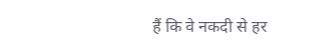हैं कि वे नकदी से हर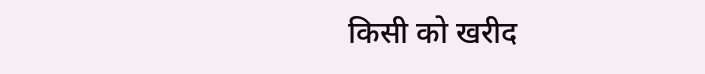किसी को खरीद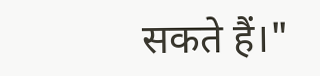सकते हैं।"